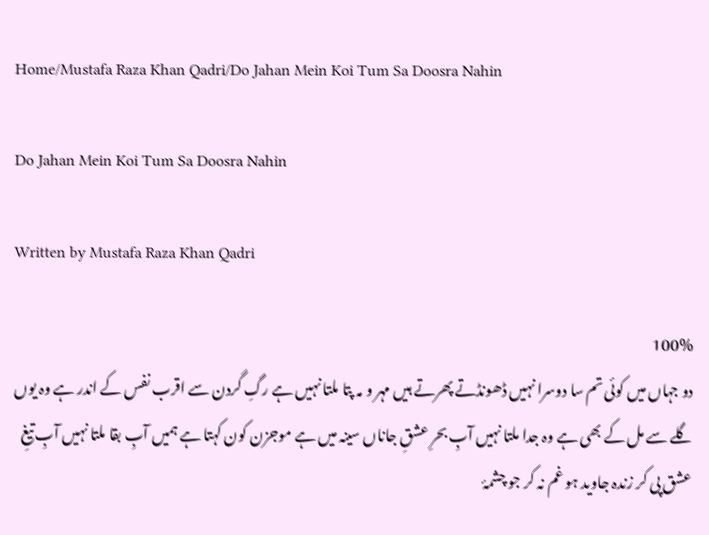Home/Mustafa Raza Khan Qadri/Do Jahan Mein Koi Tum Sa Doosra Nahin

Do Jahan Mein Koi Tum Sa Doosra Nahin

Written by Mustafa Raza Khan Qadri

100%
دو جہاں میں کوئی تم سا دوسرا نہیں ڈھونڈتے پھرتے ہیں مہر و مہ پتا ملتا نہیں ہے رگِ گردن سے اقرب نفس کے اندر ہے وہ یوں گلے سے مل کے بھی ہے وہ جدا ملتا نہیں آبِ بحرِ عشقِ جاناں سینہ میں ہے موجزن کون کہتا ہے ہمیں آبِ بقا ملتا نہیں آبِ تیغِ عشق پی کر زندہ جاوید ہو غم نہ کر جو چشمۂ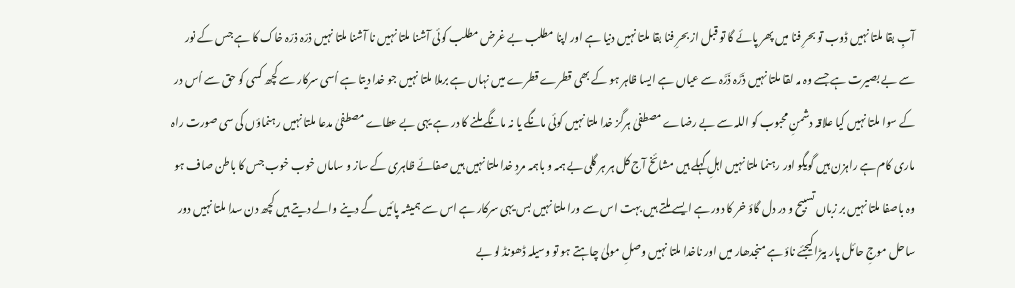آبِ بقا ملتا نہیں ڈوب تو بحرِ فنا میں پھر پائے گا تو قبل از بحرِ فنا بقا ملتا نہیں دنیا ہے اور اپنا مطلب بے غرض مطلب کوئی آشنا ملتا نہیں نا آشنا ملتا نہیں ذرّہ ذرّہ خاک کا ہے جس کے نور سے بے بصیرت ہے جسے وہ مہ لقا ملتا نہیں ذَرَّہ ذَرَّہ سے عیاں ہے ایسا ظاہر ہو کے بھی قطرے قطرے میں نہاں ہے برملا ملتا نہیں جو خدا دیتا ہے اُسی سرکار سے کچھ کسی کو حق سے اُس در کے سوا ملتا نہیں کیا علاقہ دشمنِ محبوب کو اللہ سے بے رضاے مصطفیٰ ہرگز خدا ملتا نہیں کوئی مانگے یا نہ مانگے ملنے کا در ہے یہی بے عطاے مصطفیٰ مدعا ملتا نہیں رہنماؤں کی سی صورت راہ ماری کام ہے راہزن ہیں گویگو اور رہنما ملتا نہیں اہلِ گہلے ہیں مشائخ آج کل ہر ہر گلی بے ہمہ و باہمہ مردِ خدا ملتا نہیں ہیں صفائے ظاہری کے ساز و ساماں خوب خوب جس کا باطن صاف ہو وہ باصفا ملتا نہیں بر زباں تسبیح و در دل گاؤ خر کا دور ہے ایسے ملتے ہیں بہت اس سے ورا ملتا نہیں بس یہی سرکار ہے اس سے ہمیشہ پائیں گے دینے والے دیتے ہیں کچھ دن سدا ملتا نہیں دور ساحل موجِ حائل پار بیڑا کیجئے ناؤ ہے منجدھار میں اور ناخدا ملتا نہیں وصلِ مولیٰ چاہتے ہو تو وسیلہ ڈھونڈ لو بے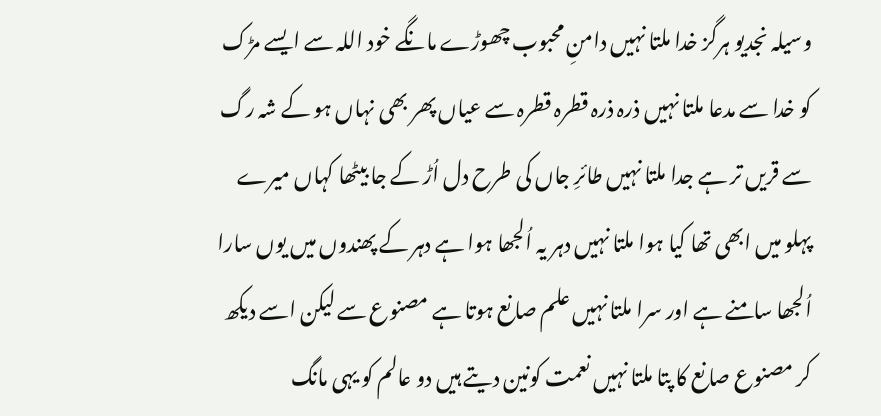وسیلہ نجدیو ہرگز خدا ملتا نہیں دامنِ محبوب چھوڑے مانگے خود اللہ سے ایسے مڑک کو خدا سے مدعا ملتا نہیں ذرہ ذرہ قطرہ قطرہ سے عیاں پھر بھی نہاں ہو کے شہ رگ سے قریں تر ہے جدا ملتا نہیں طائرِ جاں کی طرح دل اُڑ کے جا بیٹھا کہاں میرے پہلو میں ابھی تھا کیا ہوا ملتا نہیں دہر یہ اُلجھا ہوا ہے دہر کے پھندوں میں یوں سارا اُلجھا سامنے ہے اور سرا ملتا نہیں علم صانع ہوتا ہے مصنوع سے لیکن اسے دیکھ کر مصنوع صانع کا پتا ملتا نہیں نعمت کونین دیتے ہیں دو عالم کو یہی مانگ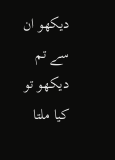دیکھو ان سے تم دیکھو تو کیا ملتا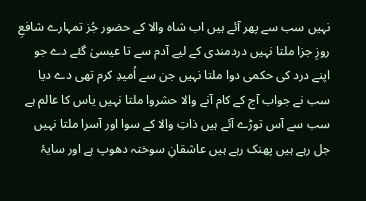نہیں سب سے پھر آئے ہیں اب شاہ والا کے حضور جُز تمہارے شافعِ روزِ جزا ملتا نہیں دردمندی کے لیے آدم سے تا عیسیٰ گئے دے جو اپنے درد کی حکمی دوا ملتا نہیں جن سے اُمیدِ کرم تھی دے دیا سب نے جواب آج کے کام آنے والا حشروا ملتا نہیں یاس کا عالم ہے سب سے آس توڑے آئے ہیں ذاتِ والا کے سوا اور آسرا ملتا نہیں جل رہے ہیں پھنک رہے ہیں عاشقانِ سوختہ دھوپ ہے اور سایۂ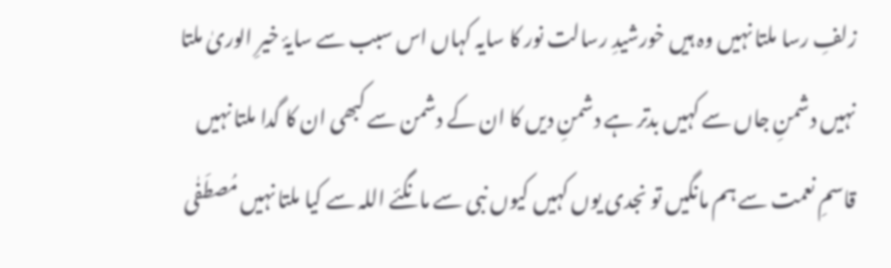زلفِ رسا ملتا نہیں وہ ہیں خورشیدِ رسالت نور کا سایہ کہاں اس سبب سے سایۂ خیرِ الوریٰ ملتا نہیں دشمنِ جاں سے کہیں بدتر ہے دشمنِ دیں کا ان کے دشمن سے کبھی ان کا گدا ملتا نہیں قاسمِ نعمت سے ہم مانگیں تو نجدی یوں کہیں کیوں نبی سے مانگئے اللہ سے کیا ملتا نہیں مُصطَفٰی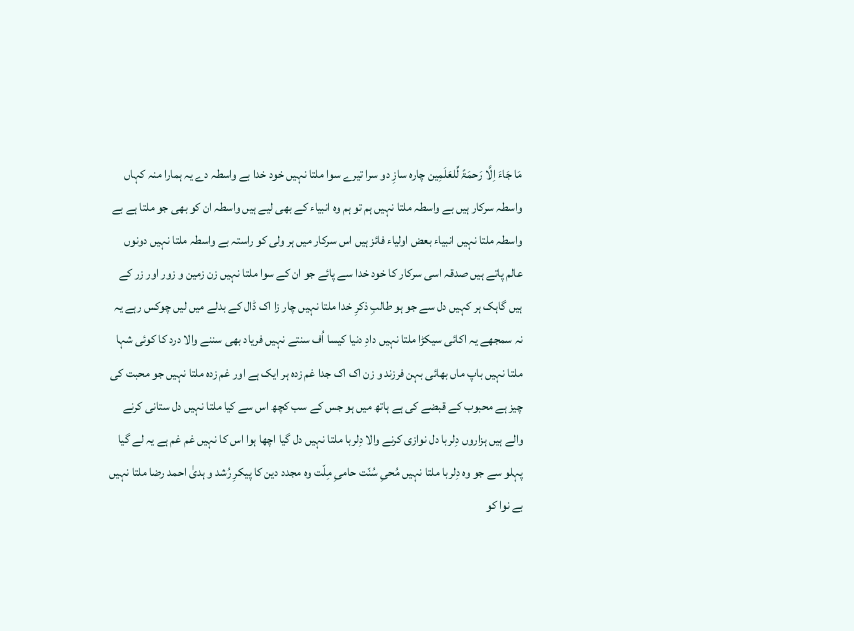مَا جَاءَ اِلَّا رَحمَۃً لِّلعَلَمِین چارہ سازِ دو سرا تیرے سوا ملتا نہیں خود خدا بے واسطہ دے یہ ہمارا منہ کہاں واسطہ سرکار ہیں بے واسطہ ملتا نہیں ہم تو ہم وہ انبیاء کے بھی لیے ہیں واسطہ ان کو بھی جو ملتا ہے بے واسطہ ملتا نہیں انبیاء بعض اولیاء فائز ہیں اس سرکار میں ہر ولی کو راستہ بے واسطہ ملتا نہیں دونوں عالم پاتے ہیں صدقہ اسی سرکار کا خود خدا سے پائے جو ان کے سوا ملتا نہیں زن زمین و زور اور زر کے ہیں گاہک ہر کہیں دل سے جو ہو طالبِ ذکرِ خدا ملتا نہیں چار زا اک ڈال کے بدلے میں لیں چوکس رہے یہ نہ سمجھے یہ اکائی سیکڑا ملتا نہیں دادِ دنیا کیسا اُف سنتے نہیں فریاد بھی سننے والا درد کا کوئی شہا ملتا نہیں باپ ماں بھائی بہن فرزند و زن اک اک جدا غم زدہ ہر ایک ہے اور غم زدہ ملتا نہیں جو محبت کی چیز ہے محبوب کے قبضے کی ہے ہاتھ میں ہو جس کے سب کچھ اس سے کیا ملتا نہیں دل ستانی کرنے والے ہیں ہزاروں دِلربا دل نوازی کرنے والا دِلربا ملتا نہیں دل گیا اچھا ہوا اس کا نہیں غم غم ہے یہ لے گیا پہلو سے جو وہ دِلربا ملتا نہیں مُحیِ سُنّت حامیِ مِلّت وہ مجدد دین کا پیکرِ رُشد و ہدیٰ احمد رضا ملتا نہیں بے نوا کو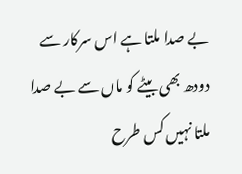بے صدا ملتا ہے اس سرکار سے دودھ بھی بیٹے کو ماں سے بے صدا ملتا نہیں کس طرح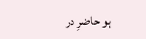ہو حاضرِ در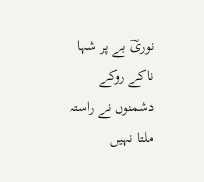نوریؔ بے پر شہا ناکے روکے دشمنوں نے راستہ ملتا نہیں